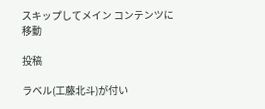スキップしてメイン コンテンツに移動

投稿

ラベル(工藤北斗)が付い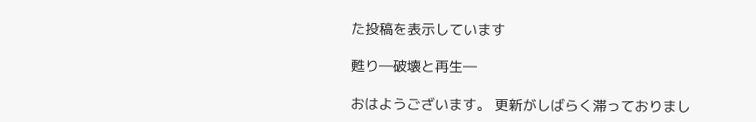た投稿を表示しています

甦り―破壊と再生―

おはようございます。 更新がしばらく滞っておりまし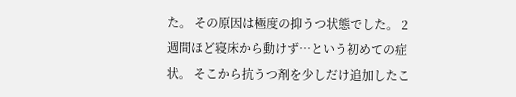た。 その原因は極度の抑うつ状態でした。 2 週間ほど寝床から動けず…という初めての症状。 そこから抗うつ剤を少しだけ追加したこ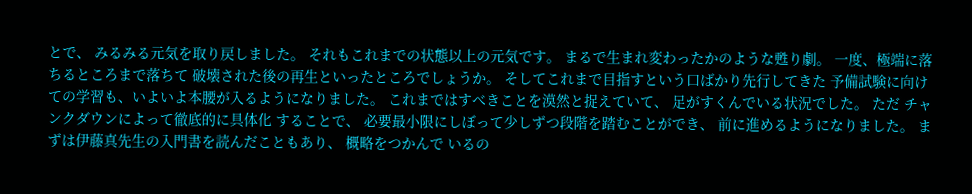とで、 みるみる元気を取り戻しました。 それもこれまでの状態以上の元気です。 まるで生まれ変わったかのような甦り劇。 一度、極端に落ちるところまで落ちて 破壊された後の再生といったところでしょうか。 そしてこれまで目指すという口ばかり先行してきた 予備試験に向けての学習も、いよいよ本腰が入るようになりました。 これまではすべきことを漠然と捉えていて、 足がすくんでいる状況でした。 ただ チャンクダウンによって徹底的に具体化 することで、 必要最小限にしぼって少しずつ段階を踏むことができ、 前に進めるようになりました。 まずは伊藤真先生の入門書を読んだこともあり、 概略をつかんで いるの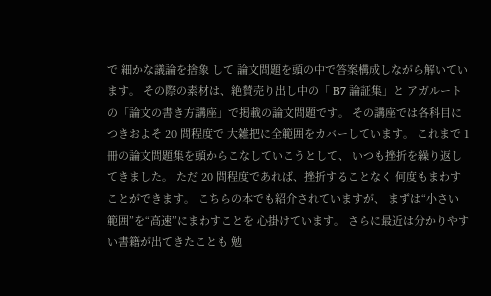で 細かな議論を捨象 して 論文問題を頭の中で答案構成しながら解いています。 その際の素材は、絶賛売り出し中の「 B7 論証集」と アガルートの「論文の書き方講座」で掲載の論文問題です。 その講座では各科目につきおよそ 20 問程度で 大雑把に全範囲をカバーしています。 これまで 1 冊の論文問題集を頭からこなしていこうとして、 いつも挫折を繰り返してきました。 ただ 20 問程度であれば、挫折することなく 何度もまわすことができます。 こちらの本でも紹介されていますが、 まずは“小さい範囲”を“高速”にまわすことを 心掛けています。 さらに最近は分かりやすい書籍が出てきたことも 勉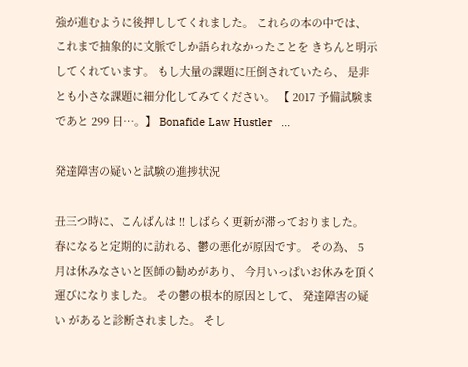強が進むように後押ししてくれました。 これらの本の中では、 これまで抽象的に文脈でしか語られなかったことを きちんと明示してくれています。 もし大量の課題に圧倒されていたら、 是非とも小さな課題に細分化してみてください。 【 2017 予備試験まであと 299 日…。】 Bonafide Law Hustler   ...

発達障害の疑いと試験の進捗状況

丑三つ時に、こんばんは !! しばらく更新が滞っておりました。 春になると定期的に訪れる、鬱の悪化が原因です。 その為、 5 月は休みなさいと医師の勧めがあり、 今月いっぱいお休みを頂く運びになりました。 その鬱の根本的原因として、 発達障害の疑い があると診断されました。 そし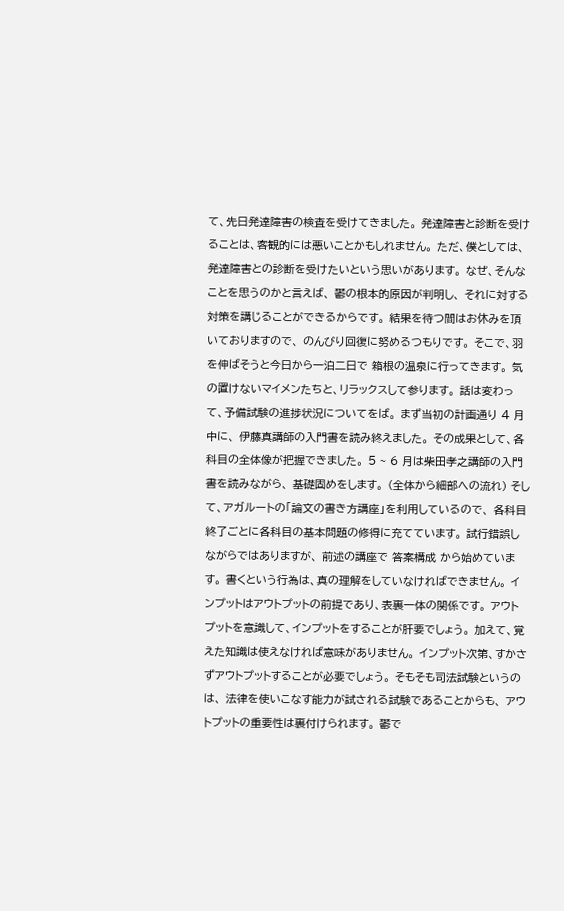て、先日発達障害の検査を受けてきました。 発達障害と診断を受けることは、客観的には悪いことかもしれません。 ただ、僕としては、発達障害との診断を受けたいという思いがあります。 なぜ、そんなことを思うのかと言えば、 鬱の根本的原因が判明し、 それに対する対策を講じることができるからです。 結果を待つ間はお休みを頂いておりますので、 のんびり回復に努めるつもりです。 そこで、羽を伸ばそうと今日から一泊二日で 箱根の温泉に行ってきます。 気の置けないマイメンたちと、リラックスして参ります。 話は変わって、予備試験の進捗状況についてをば。 まず当初の計画通り 4 月中に、 伊藤真講師の入門書を読み終えました。 その成果として、各科目の全体像が把握できました。 5 ~ 6 月は柴田孝之講師の入門書を読みながら、 基礎固めをします。 (全体から細部への流れ) そして、アガルートの「論文の書き方講座」を利用しているので、 各科目終了ごとに各科目の基本問題の修得に充てています。 試行錯誤しながらではありますが、 前述の講座で 答案構成 から始めています。 書くという行為は、真の理解をしていなければできません。 インプットはアウトプットの前提であり、表裏一体の関係です。 アウトプットを意識して、インプットをすることが肝要でしょう。 加えて、覚えた知識は使えなければ意味がありません。 インプット次第、すかさずアウトプットすることが必要でしょう。 そもそも司法試験というのは、 法律を使いこなす能力が試される試験であることからも、 アウトプットの重要性は裏付けられます。 鬱で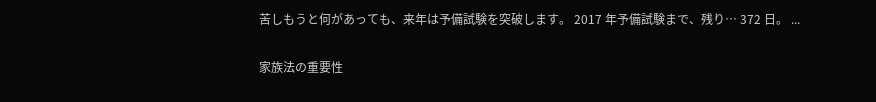苦しもうと何があっても、来年は予備試験を突破します。 2017 年予備試験まで、残り… 372 日。 ...

家族法の重要性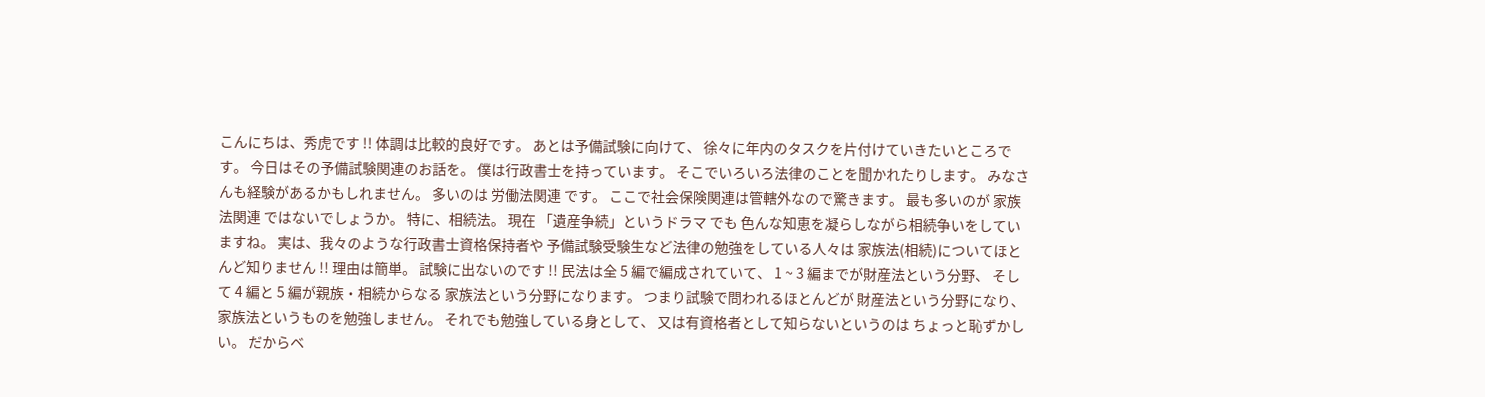こんにちは、秀虎です !! 体調は比較的良好です。 あとは予備試験に向けて、 徐々に年内のタスクを片付けていきたいところです。 今日はその予備試験関連のお話を。 僕は行政書士を持っています。 そこでいろいろ法律のことを聞かれたりします。 みなさんも経験があるかもしれません。 多いのは 労働法関連 です。 ここで社会保険関連は管轄外なので驚きます。 最も多いのが 家族法関連 ではないでしょうか。 特に、相続法。 現在 「遺産争続」というドラマ でも 色んな知恵を凝らしながら相続争いをしていますね。 実は、我々のような行政書士資格保持者や 予備試験受験生など法律の勉強をしている人々は 家族法(相続)についてほとんど知りません !! 理由は簡単。 試験に出ないのです !! 民法は全 5 編で編成されていて、 1 ~ 3 編までが財産法という分野、 そして 4 編と 5 編が親族・相続からなる 家族法という分野になります。 つまり試験で問われるほとんどが 財産法という分野になり、 家族法というものを勉強しません。 それでも勉強している身として、 又は有資格者として知らないというのは ちょっと恥ずかしい。 だからベ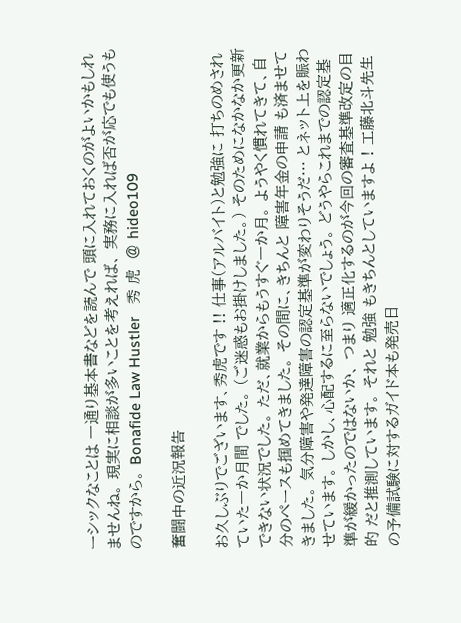ーシックなことは 一通り基本書などを読んで 頭に入れておくのがよいかもしれませんね。 現実に相談が多いことを考えれば、 実務に入れば否が応でも使うものですから。 Bonafide Law Hustler   秀 虎  @ hideo109

奮闘中の近況報告

お久しぶりでございます、秀虎です !! 仕事(アルバイト)と勉強に 打ちのめされていた一か月間 でした。 (ご迷惑もお掛けしました。) そのためになかなか更新できない状況でした。 ただ、就業からもうすぐ一か月。 ようやく慣れてきて、自分のペースも掴めてきました。 その間に、きちんと 障害年金の申請 も済ませてきました。 気分障害や発達障害の認定基準が変わりそうだ… とネット上を賑わせています。 しかし、心配するに至らないでしょう。 どうやらこれまでの認定基準が緩かったのではないか、 つまり 適正化するのが今回の審査基準改定の目的 だと推測しています。 それと 勉強 もきちんとしていますよ ! 工藤北斗先生 の予備試験に対するガイド本も発売日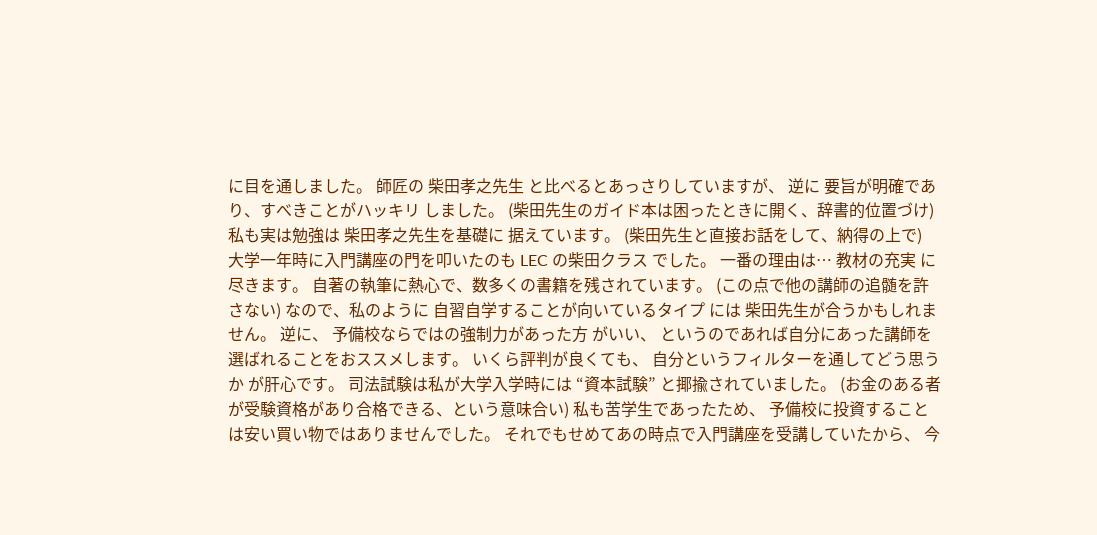に目を通しました。 師匠の 柴田孝之先生 と比べるとあっさりしていますが、 逆に 要旨が明確であり、すべきことがハッキリ しました。 (柴田先生のガイド本は困ったときに開く、辞書的位置づけ) 私も実は勉強は 柴田孝之先生を基礎に 据えています。 (柴田先生と直接お話をして、納得の上で) 大学一年時に入門講座の門を叩いたのも LEC の柴田クラス でした。 一番の理由は… 教材の充実 に尽きます。 自著の執筆に熱心で、数多くの書籍を残されています。 (この点で他の講師の追髄を許さない) なので、私のように 自習自学することが向いているタイプ には 柴田先生が合うかもしれません。 逆に、 予備校ならではの強制力があった方 がいい、 というのであれば自分にあった講師を選ばれることをおススメします。 いくら評判が良くても、 自分というフィルターを通してどう思うか が肝心です。 司法試験は私が大学入学時には “資本試験” と揶揄されていました。 (お金のある者が受験資格があり合格できる、という意味合い) 私も苦学生であったため、 予備校に投資することは安い買い物ではありませんでした。 それでもせめてあの時点で入門講座を受講していたから、 今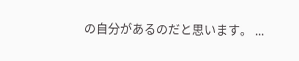の自分があるのだと思います。 ...